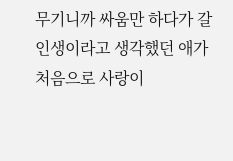무기니까 싸움만 하다가 갈 인생이라고 생각했던 애가 처음으로 사랑이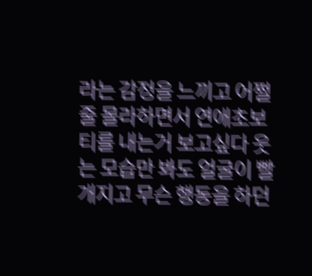라는 감정을 느끼고 어쩔줄 몰라하면서 연애초보 티를 내는거 보고싶다 웃는 모습만 봐도 얼굴이 빨개지고 무슨 행동을 하던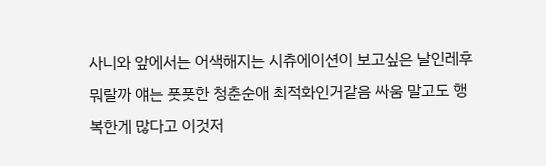사니와 앞에서는 어색해지는 시츄에이션이 보고싶은 날인레후 뭐랄까 얘는 풋풋한 청춘순애 최적화인거같음 싸움 말고도 행복한게 많다고 이것저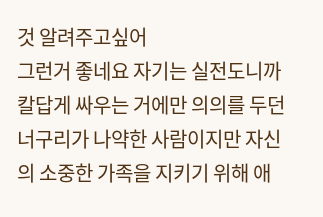것 알려주고싶어
그런거 좋네요 자기는 실전도니까 칼답게 싸우는 거에만 의의를 두던 너구리가 나약한 사람이지만 자신의 소중한 가족을 지키기 위해 애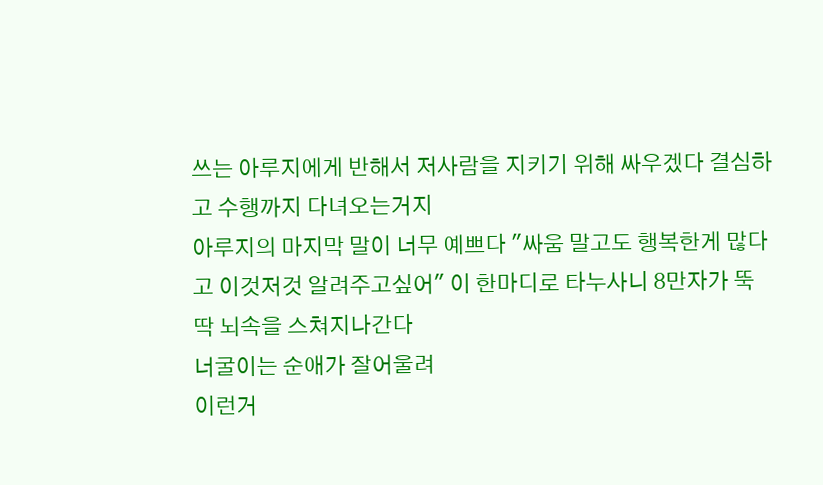쓰는 아루지에게 반해서 저사람을 지키기 위해 싸우겠다 결심하고 수행까지 다녀오는거지
아루지의 마지막 말이 너무 예쁘다 "싸움 말고도 행복한게 많다고 이것저것 알려주고싶어" 이 한마디로 타누사니 8만자가 뚝딱 뇌속을 스쳐지나간다
너굴이는 순애가 잘어울려
이런거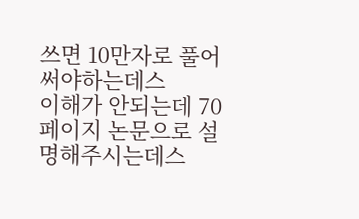쓰면 10만자로 풀어써야하는데스
이해가 안되는데 70페이지 논문으로 설명해주시는데스